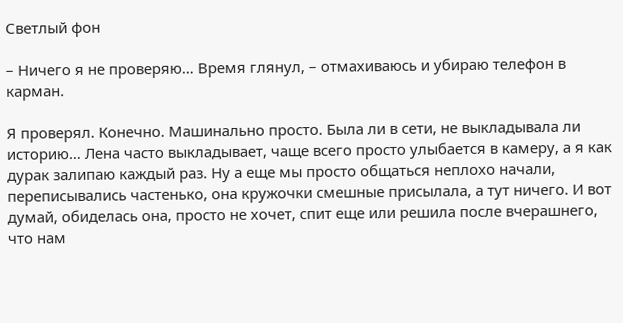Светлый фон

– Ничего я не проверяю… Время глянул, – отмахиваюсь и убираю телефон в карман.

Я проверял. Конечно. Машинально просто. Была ли в сети, не выкладывала ли историю… Лена часто выкладывает, чаще всего просто улыбается в камеру, а я как дурак залипаю каждый раз. Ну а еще мы просто общаться неплохо начали, переписывались частенько, она кружочки смешные присылала, а тут ничего. И вот думай, обиделась она, просто не хочет, спит еще или решила после вчерашнего, что нам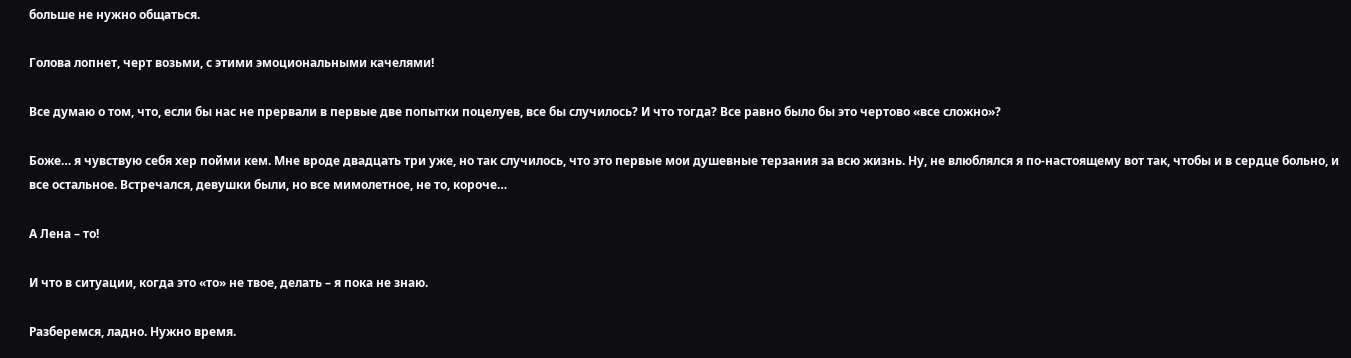больше не нужно общаться.

Голова лопнет, черт возьми, с этими эмоциональными качелями!

Все думаю о том, что, если бы нас не прервали в первые две попытки поцелуев, все бы случилось? И что тогда? Все равно было бы это чертово «все сложно»?

Боже… я чувствую себя хер пойми кем. Мне вроде двадцать три уже, но так случилось, что это первые мои душевные терзания за всю жизнь. Ну, не влюблялся я по-настоящему вот так, чтобы и в сердце больно, и все остальное. Встречался, девушки были, но все мимолетное, не то, короче…

А Лена – то!

И что в ситуации, когда это «то» не твое, делать – я пока не знаю.

Разберемся, ладно. Нужно время.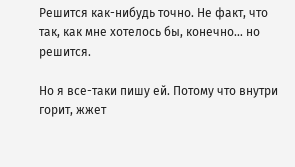Решится как-нибудь точно. Не факт, что так, как мне хотелось бы, конечно… но решится.

Но я все-таки пишу ей. Потому что внутри горит, жжет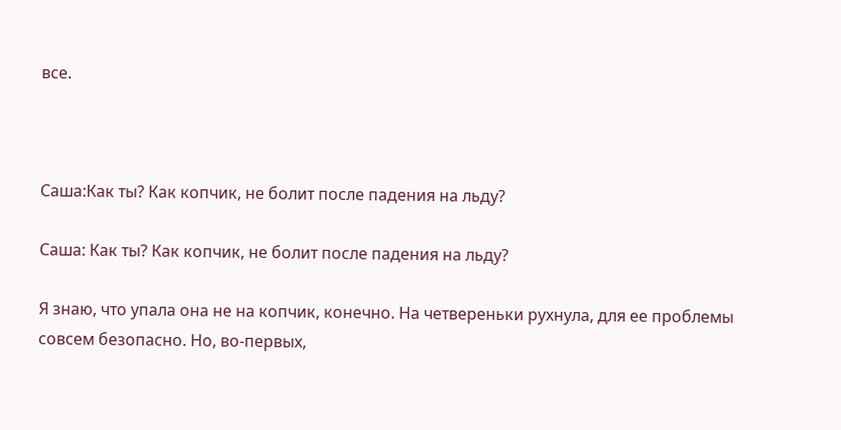все.



Саша:Как ты? Как копчик, не болит после падения на льду?

Саша: Как ты? Как копчик, не болит после падения на льду?

Я знаю, что упала она не на копчик, конечно. На четвереньки рухнула, для ее проблемы совсем безопасно. Но, во‑первых,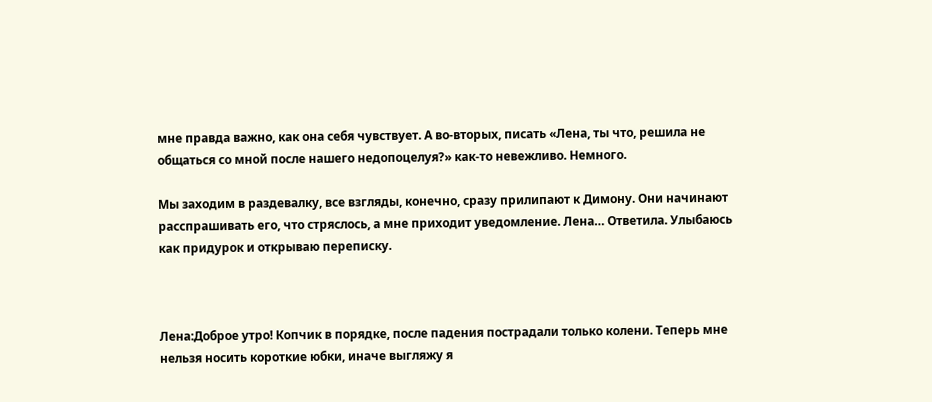мне правда важно, как она себя чувствует. А во‑вторых, писать «Лена, ты что, решила не общаться со мной после нашего недопоцелуя?» как-то невежливо. Немного.

Мы заходим в раздевалку, все взгляды, конечно, сразу прилипают к Димону. Они начинают расспрашивать его, что стряслось, а мне приходит уведомление. Лена… Ответила. Улыбаюсь как придурок и открываю переписку.



Лена:Доброе утро! Копчик в порядке, после падения пострадали только колени. Теперь мне нельзя носить короткие юбки, иначе выгляжу я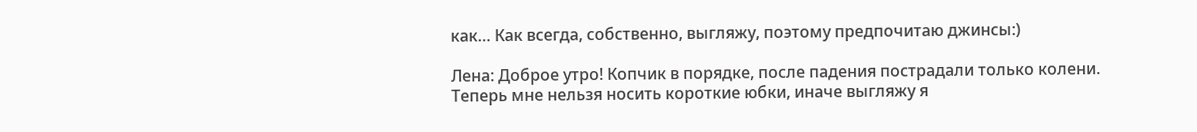как… Как всегда, собственно, выгляжу, поэтому предпочитаю джинсы:)

Лена: Доброе утро! Копчик в порядке, после падения пострадали только колени. Теперь мне нельзя носить короткие юбки, иначе выгляжу я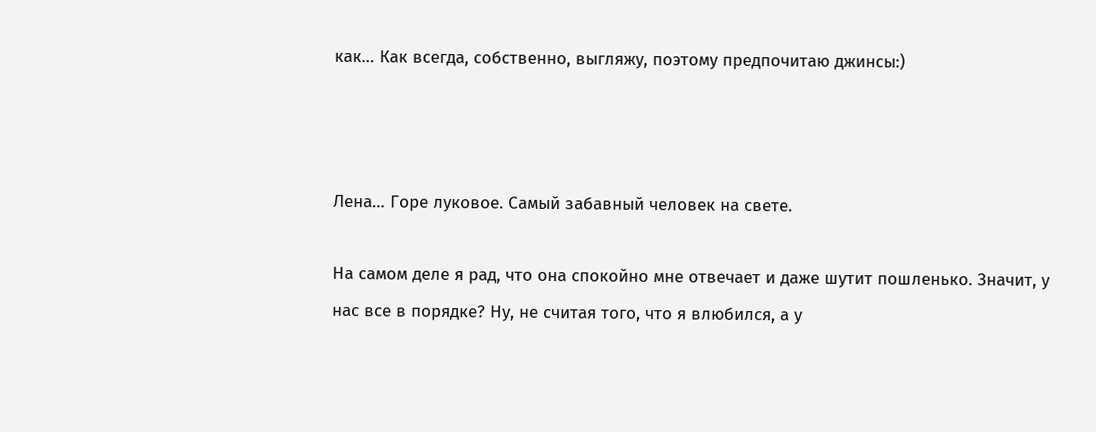как… Как всегда, собственно, выгляжу, поэтому предпочитаю джинсы:)



Лена… Горе луковое. Самый забавный человек на свете.

На самом деле я рад, что она спокойно мне отвечает и даже шутит пошленько. Значит, у нас все в порядке? Ну, не считая того, что я влюбился, а у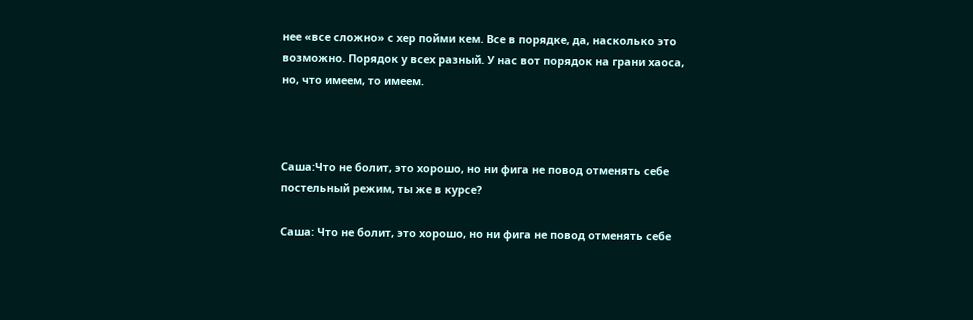нее «все сложно» с хер пойми кем. Все в порядке, да, насколько это возможно. Порядок у всех разный. У нас вот порядок на грани хаоса, но, что имеем, то имеем.



Саша:Что не болит, это хорошо, но ни фига не повод отменять себе постельный режим, ты же в курсе?

Саша: Что не болит, это хорошо, но ни фига не повод отменять себе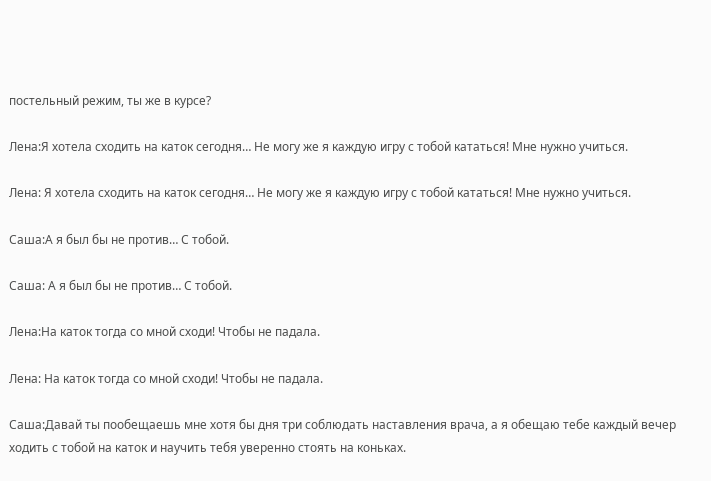постельный режим, ты же в курсе?

Лена:Я хотела сходить на каток сегодня… Не могу же я каждую игру с тобой кататься! Мне нужно учиться.

Лена: Я хотела сходить на каток сегодня… Не могу же я каждую игру с тобой кататься! Мне нужно учиться.

Саша:А я был бы не против… С тобой.

Саша: А я был бы не против… С тобой.

Лена:На каток тогда со мной сходи! Чтобы не падала.

Лена: На каток тогда со мной сходи! Чтобы не падала.

Саша:Давай ты пообещаешь мне хотя бы дня три соблюдать наставления врача, а я обещаю тебе каждый вечер ходить с тобой на каток и научить тебя уверенно стоять на коньках.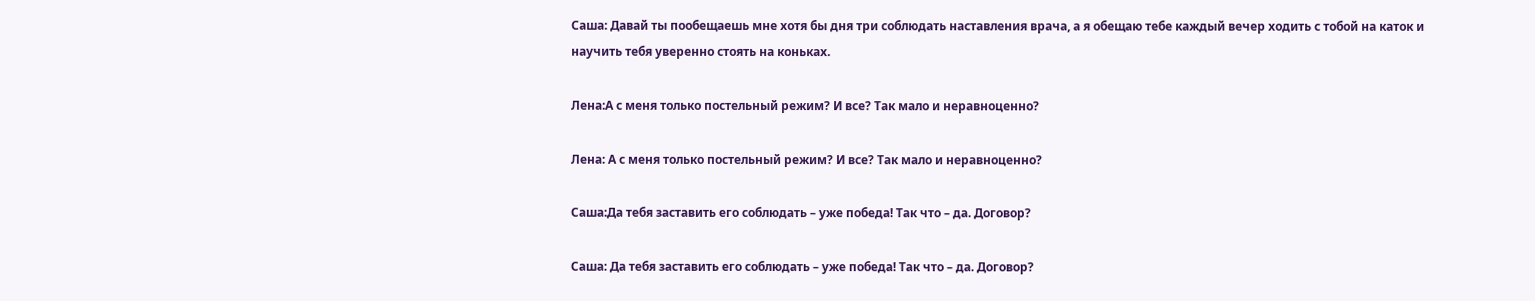Саша: Давай ты пообещаешь мне хотя бы дня три соблюдать наставления врача, а я обещаю тебе каждый вечер ходить с тобой на каток и научить тебя уверенно стоять на коньках.

Лена:А с меня только постельный режим? И все? Так мало и неравноценно?

Лена: А с меня только постельный режим? И все? Так мало и неравноценно?

Саша:Да тебя заставить его соблюдать – уже победа! Так что – да. Договор?

Саша: Да тебя заставить его соблюдать – уже победа! Так что – да. Договор?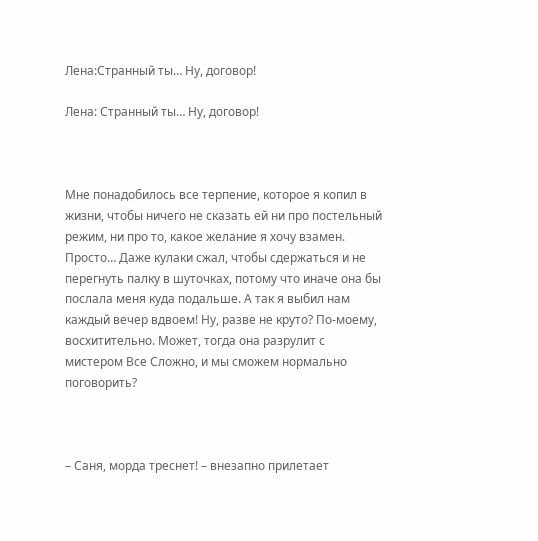Лена:Странный ты… Ну, договор!

Лена: Странный ты… Ну, договор!



Мне понадобилось все терпение, которое я копил в жизни, чтобы ничего не сказать ей ни про постельный режим, ни про то, какое желание я хочу взамен. Просто… Даже кулаки сжал, чтобы сдержаться и не перегнуть палку в шуточках, потому что иначе она бы послала меня куда подальше. А так я выбил нам каждый вечер вдвоем! Ну, разве не круто? По-моему, восхитительно. Может, тогда она разрулит с мистером Все Сложно, и мы сможем нормально поговорить?



– Саня, морда треснет! – внезапно прилетает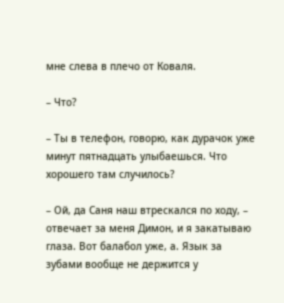мне слева в плечо от Коваля.

– Что?

– Ты в телефон, говорю, как дурачок уже минут пятнадцать улыбаешься. Что хорошего там случилось?

– Ой, да Саня наш втрескался по ходу, – отвечает за меня Димон, и я закатываю глаза. Вот балабол уже, а. Язык за зубами вообще не держится у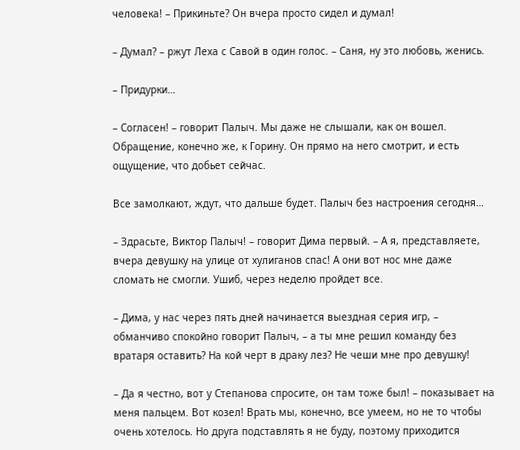человека! – Прикиньте? Он вчера просто сидел и думал!

– Думал? – ржут Леха с Савой в один голос. – Саня, ну это любовь, женись.

– Придурки…

– Согласен! – говорит Палыч. Мы даже не слышали, как он вошел. Обращение, конечно же, к Горину. Он прямо на него смотрит, и есть ощущение, что добьет сейчас.

Все замолкают, ждут, что дальше будет. Палыч без настроения сегодня…

– Здрасьте, Виктор Палыч! – говорит Дима первый. – А я, представляете, вчера девушку на улице от хулиганов спас! А они вот нос мне даже сломать не смогли. Ушиб, через неделю пройдет все.

– Дима, у нас через пять дней начинается выездная серия игр, – обманчиво спокойно говорит Палыч, – а ты мне решил команду без вратаря оставить? На кой черт в драку лез? Не чеши мне про девушку!

– Да я честно, вот у Степанова спросите, он там тоже был! – показывает на меня пальцем. Вот козел! Врать мы, конечно, все умеем, но не то чтобы очень хотелось. Но друга подставлять я не буду, поэтому приходится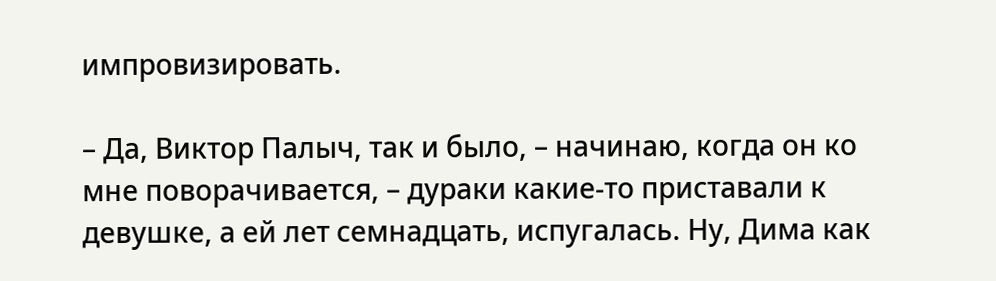импровизировать.

– Да, Виктор Палыч, так и было, – начинаю, когда он ко мне поворачивается, – дураки какие-то приставали к девушке, а ей лет семнадцать, испугалась. Ну, Дима как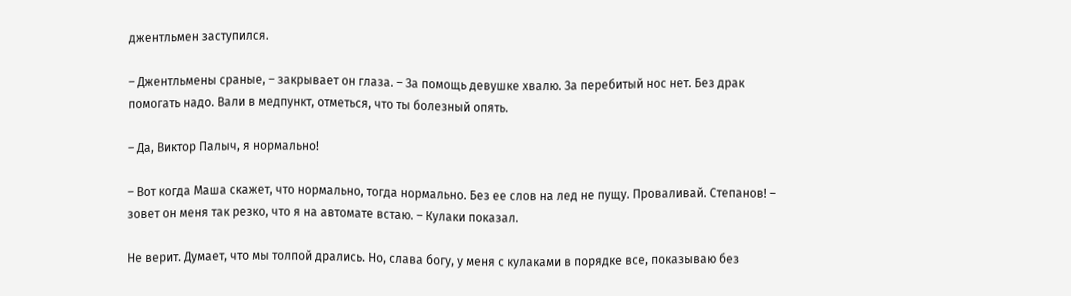джентльмен заступился.

– Джентльмены сраные, – закрывает он глаза. – За помощь девушке хвалю. За перебитый нос нет. Без драк помогать надо. Вали в медпункт, отметься, что ты болезный опять.

– Да, Виктор Палыч, я нормально!

– Вот когда Маша скажет, что нормально, тогда нормально. Без ее слов на лед не пущу. Проваливай. Степанов! – зовет он меня так резко, что я на автомате встаю. – Кулаки показал.

Не верит. Думает, что мы толпой дрались. Но, слава богу, у меня с кулаками в порядке все, показываю без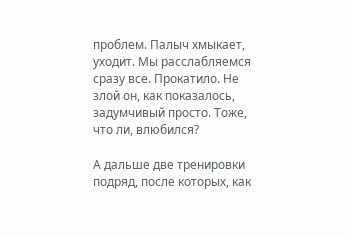проблем. Палыч хмыкает, уходит. Мы расслабляемся сразу все. Прокатило. Не злой он, как показалось, задумчивый просто. Тоже, что ли, влюбился?

А дальше две тренировки подряд, после которых, как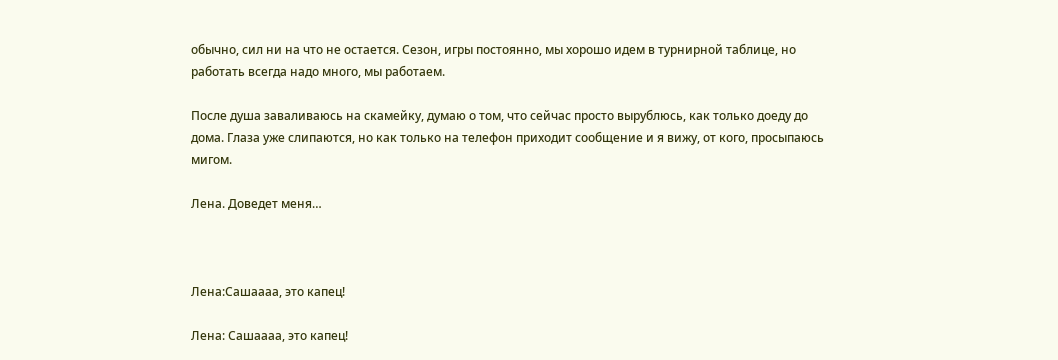обычно, сил ни на что не остается. Сезон, игры постоянно, мы хорошо идем в турнирной таблице, но работать всегда надо много, мы работаем.

После душа заваливаюсь на скамейку, думаю о том, что сейчас просто вырублюсь, как только доеду до дома. Глаза уже слипаются, но как только на телефон приходит сообщение и я вижу, от кого, просыпаюсь мигом.

Лена. Доведет меня…



Лена:Сашаааа, это капец!

Лена: Сашаааа, это капец!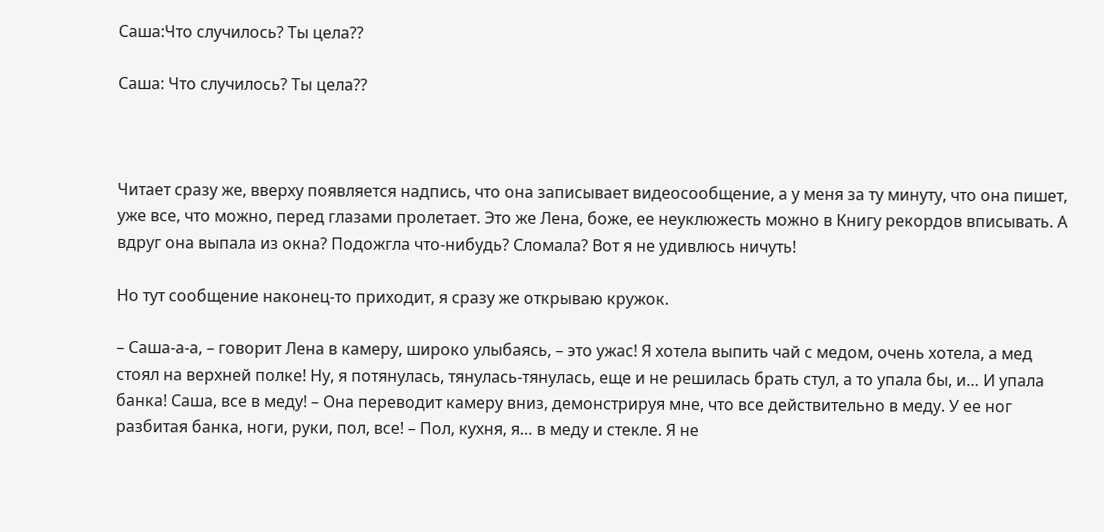Саша:Что случилось? Ты цела??

Саша: Что случилось? Ты цела??



Читает сразу же, вверху появляется надпись, что она записывает видеосообщение, а у меня за ту минуту, что она пишет, уже все, что можно, перед глазами пролетает. Это же Лена, боже, ее неуклюжесть можно в Книгу рекордов вписывать. А вдруг она выпала из окна? Подожгла что-нибудь? Сломала? Вот я не удивлюсь ничуть!

Но тут сообщение наконец-то приходит, я сразу же открываю кружок.

– Саша-а-а, – говорит Лена в камеру, широко улыбаясь, – это ужас! Я хотела выпить чай с медом, очень хотела, а мед стоял на верхней полке! Ну, я потянулась, тянулась-тянулась, еще и не решилась брать стул, а то упала бы, и… И упала банка! Саша, все в меду! – Она переводит камеру вниз, демонстрируя мне, что все действительно в меду. У ее ног разбитая банка, ноги, руки, пол, все! – Пол, кухня, я… в меду и стекле. Я не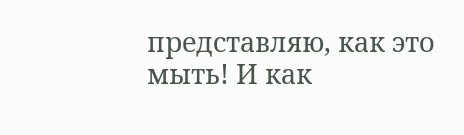представляю, как это мыть! И как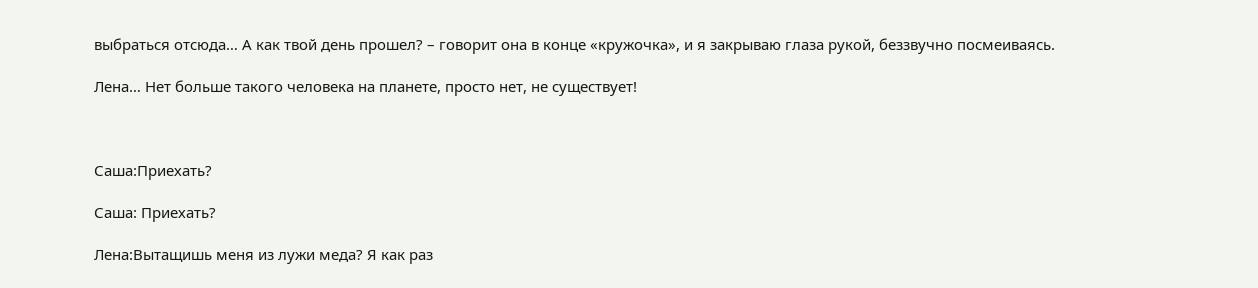выбраться отсюда… А как твой день прошел? – говорит она в конце «кружочка», и я закрываю глаза рукой, беззвучно посмеиваясь.

Лена… Нет больше такого человека на планете, просто нет, не существует!



Саша:Приехать?

Саша: Приехать?

Лена:Вытащишь меня из лужи меда? Я как раз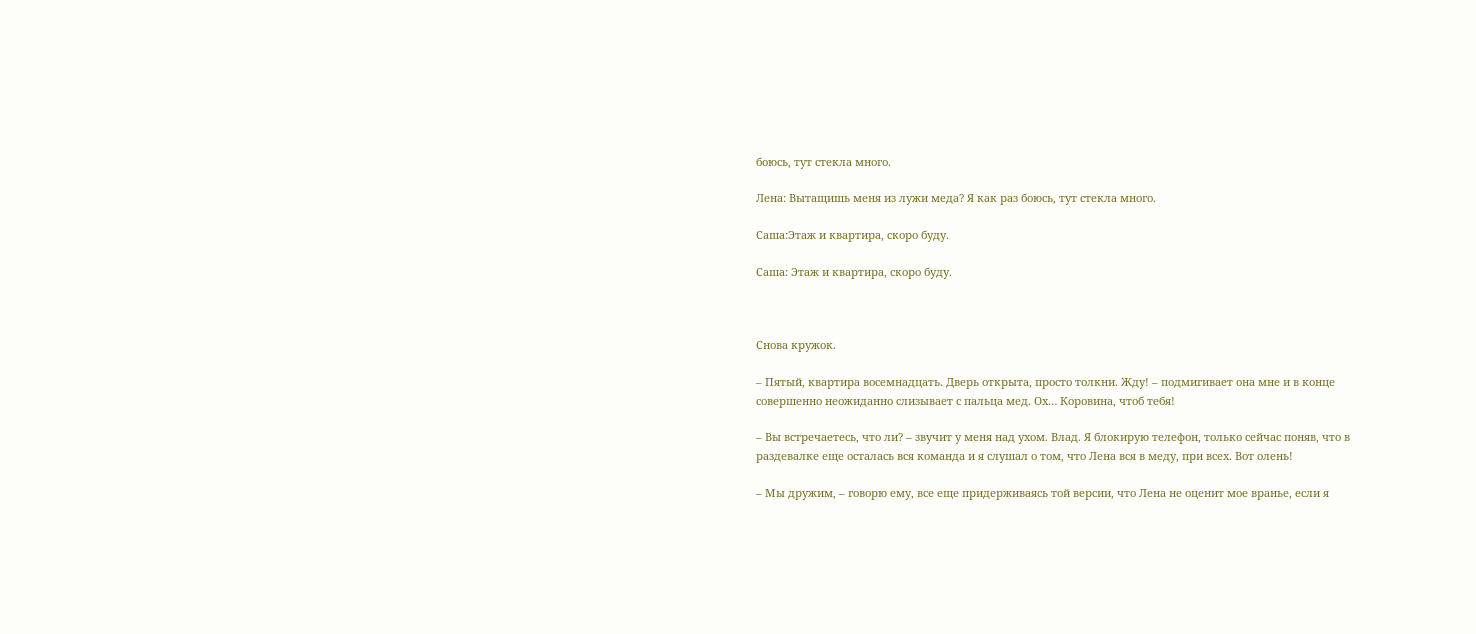боюсь, тут стекла много.

Лена: Вытащишь меня из лужи меда? Я как раз боюсь, тут стекла много.

Саша:Этаж и квартира, скоро буду.

Саша: Этаж и квартира, скоро буду.



Снова кружок.

– Пятый, квартира восемнадцать. Дверь открыта, просто толкни. Жду! – подмигивает она мне и в конце совершенно неожиданно слизывает с пальца мед. Ох… Коровина, чтоб тебя!

– Вы встречаетесь, что ли? – звучит у меня над ухом. Влад. Я блокирую телефон, только сейчас поняв, что в раздевалке еще осталась вся команда и я слушал о том, что Лена вся в меду, при всех. Вот олень!

– Мы дружим, – говорю ему, все еще придерживаясь той версии, что Лена не оценит мое вранье, если я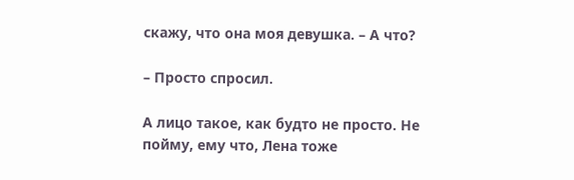скажу, что она моя девушка. – А что?

– Просто спросил.

А лицо такое, как будто не просто. Не пойму, ему что, Лена тоже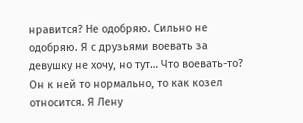нравится? Не одобряю. Сильно не одобряю. Я с друзьями воевать за девушку не хочу, но тут… Что воевать-то? Он к ней то нормально, то как козел относится. Я Лену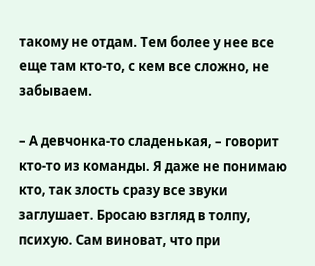такому не отдам. Тем более у нее все еще там кто-то, с кем все сложно, не забываем.

– А девчонка-то сладенькая, – говорит кто-то из команды. Я даже не понимаю кто, так злость сразу все звуки заглушает. Бросаю взгляд в толпу, психую. Сам виноват, что при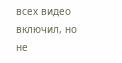всех видео включил, но не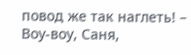повод же так наглеть! – Воу-воу, Саня,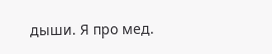дыши. Я про мед.